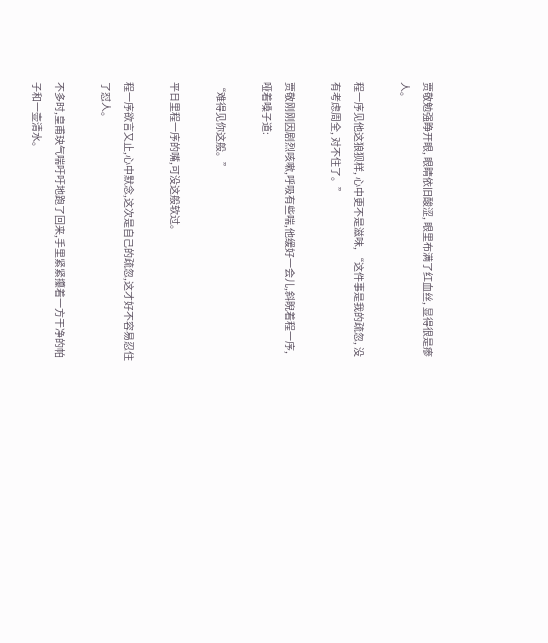贾敬勉强睁开眼, 眼睛依旧酸涩, 眼里布满了红血丝, 显得很是瘆人。

程一序见他这狼狈样, 心中更不是滋味, “这件事是我的疏忽, 没有考虑周全, 对不住了。”

贾敬刚刚因剧烈咳嗽,呼吸有些喘,他缓好一会儿,斜睨着程一序,哑着嗓子道:

“难得见你这般。”

平日里程一序的嘴,可没这般软过。

程一序欲言又止,心中默念,这次是自己的疏忽,这才好不容易忍住了怼人。

不多时,皇甫玦气喘吁吁地跑了回来,手里紧紧攥着一方干净的帕子和一壶清水。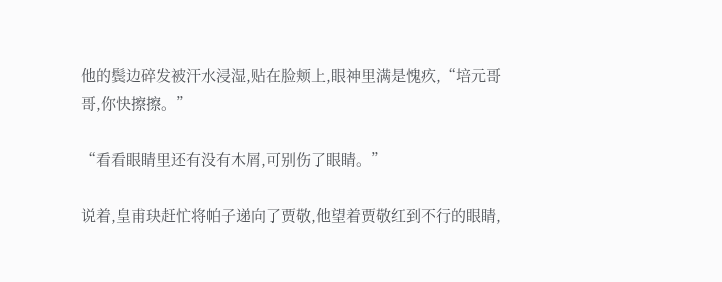他的鬓边碎发被汗水浸湿,贴在脸颊上,眼神里满是愧疚,“培元哥哥,你快擦擦。”

“看看眼睛里还有没有木屑,可别伤了眼睛。”

说着,皇甫玦赶忙将帕子递向了贾敬,他望着贾敬红到不行的眼睛,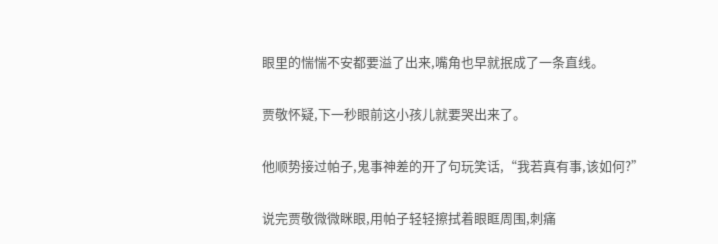眼里的惴惴不安都要溢了出来,嘴角也早就抿成了一条直线。

贾敬怀疑,下一秒眼前这小孩儿就要哭出来了。

他顺势接过帕子,鬼事神差的开了句玩笑话,“我若真有事,该如何?”

说完贾敬微微眯眼,用帕子轻轻擦拭着眼眶周围,刺痛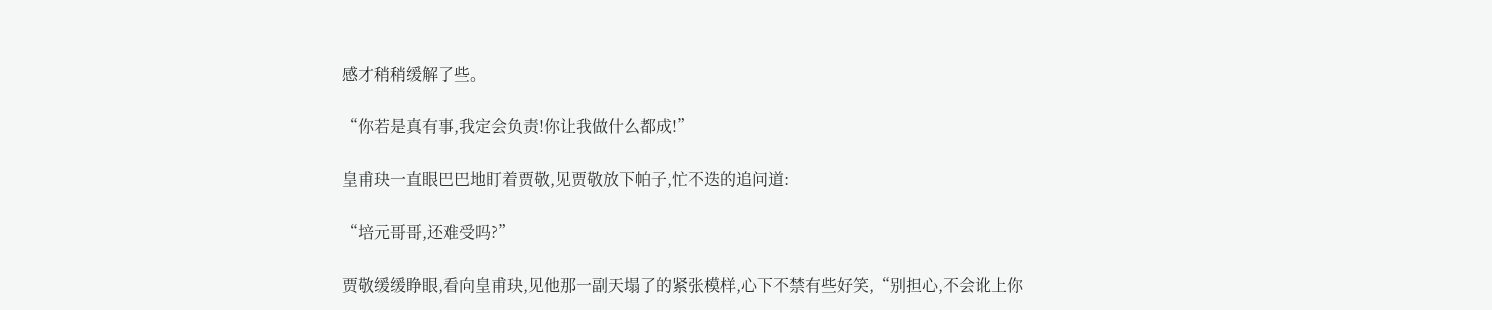感才稍稍缓解了些。

“你若是真有事,我定会负责!你让我做什么都成!”

皇甫玦一直眼巴巴地盯着贾敬,见贾敬放下帕子,忙不迭的追问道:

“培元哥哥,还难受吗?”

贾敬缓缓睁眼,看向皇甫玦,见他那一副天塌了的紧张模样,心下不禁有些好笑,“别担心,不会讹上你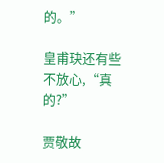的。”

皇甫玦还有些不放心,“真的?”

贾敬故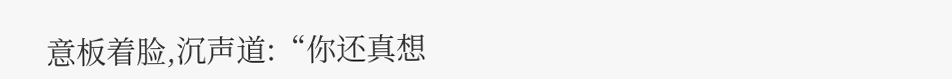意板着脸,沉声道:“你还真想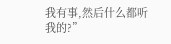我有事,然后什么都听我的?”